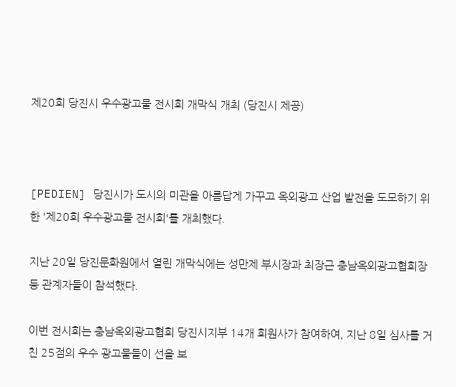제20회 당진시 우수광고물 전시회 개막식 개최 (당진시 제공)



[PEDIEN] 당진시가 도시의 미관을 아름답게 가꾸고 옥외광고 산업 발전을 도모하기 위한 '제20회 우수광고물 전시회'를 개최했다.

지난 20일 당진문화원에서 열린 개막식에는 성만제 부시장과 최장근 충남옥외광고협회장 등 관계자들이 참석했다.

이번 전시회는 충남옥외광고협회 당진시지부 14개 회원사가 참여하여, 지난 8일 심사를 거친 25점의 우수 광고물들이 선을 보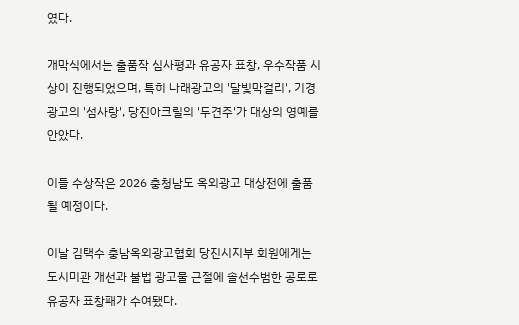였다.

개막식에서는 출품작 심사평과 유공자 표창, 우수작품 시상이 진행되었으며, 특히 나래광고의 '달빛막걸리', 기경광고의 '섬사랑', 당진아크릴의 '두견주'가 대상의 영예를 안았다.

이들 수상작은 2026 충청남도 옥외광고 대상전에 출품될 예정이다.

이날 김택수 충남옥외광고협회 당진시지부 회원에게는 도시미관 개선과 불법 광고물 근절에 솔선수범한 공로로 유공자 표창패가 수여됐다.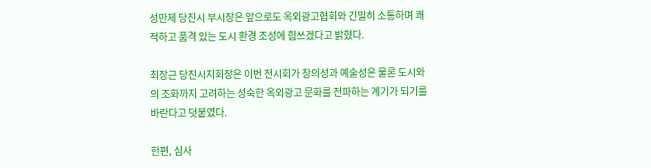성만제 당진시 부시장은 앞으로도 옥외광고협회와 긴밀히 소통하며 쾌적하고 품격 있는 도시 환경 조성에 힘쓰겠다고 밝혔다.

최장근 당진시지회장은 이번 전시회가 창의성과 예술성은 물론 도시와의 조화까지 고려하는 성숙한 옥외광고 문화를 전파하는 계기가 되기를 바란다고 덧붙였다.

한편, 심사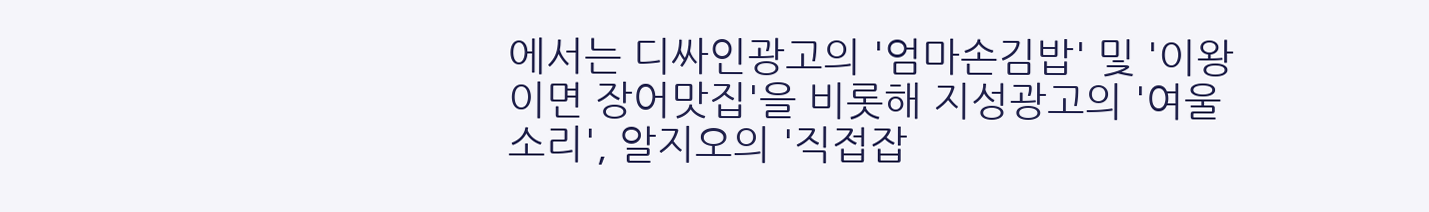에서는 디싸인광고의 '엄마손김밥' 및 '이왕이면 장어맛집'을 비롯해 지성광고의 '여울소리', 알지오의 '직접잡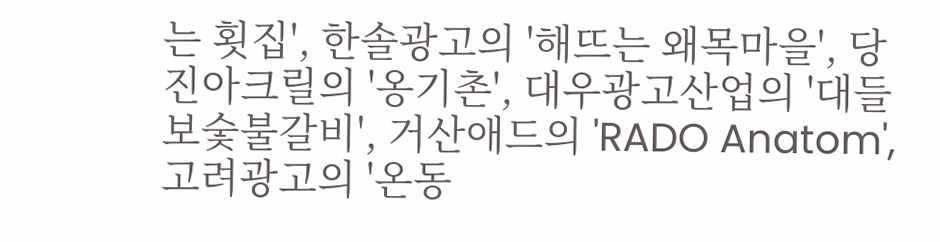는 횟집', 한솔광고의 '해뜨는 왜목마을', 당진아크릴의 '옹기촌', 대우광고산업의 '대들보숯불갈비', 거산애드의 'RADO Anatom', 고려광고의 '온동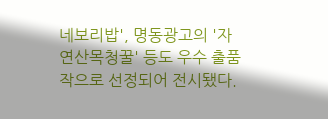네보리밥', 명동광고의 '자연산목청꿀' 등도 우수 출품작으로 선정되어 전시됐다.